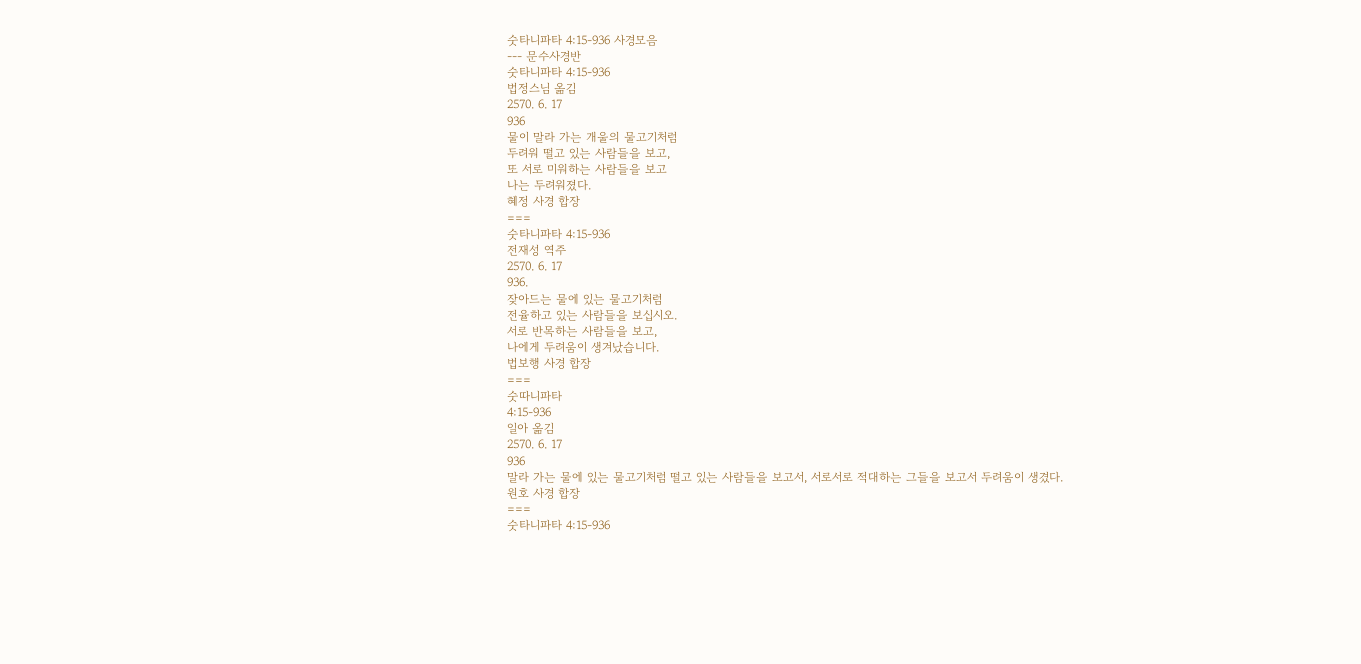숫타니파타 4:15-936 사경모음
--- 문수사경반
숫타니파타 4:15-936
법정스님 옮김
2570. 6. 17
936
물이 말라 가는 개울의 물고기처럼
두려워 떨고 있는 사람들을 보고,
또 서로 미워하는 사람들을 보고
나는 두려워졌다.
혜정 사경 합장
===
숫타니파타 4:15-936
전재성 역주
2570. 6. 17
936.
잦아드는 물에 있는 물고기처럼
전율하고 있는 사람들을 보십시오.
서로 반목하는 사람들을 보고,
나에게 두려움이 생겨났습니다.
법보행 사경 합장
===
숫따니파타
4:15-936
일아 옮김
2570. 6. 17
936
말라 가는 물에 있는 물고기처럼 떨고 있는 사람들을 보고서, 서로서로 적대하는 그들을 보고서 두려움이 생겼다.
원호 사경 합장
===
숫타니파타 4:15-936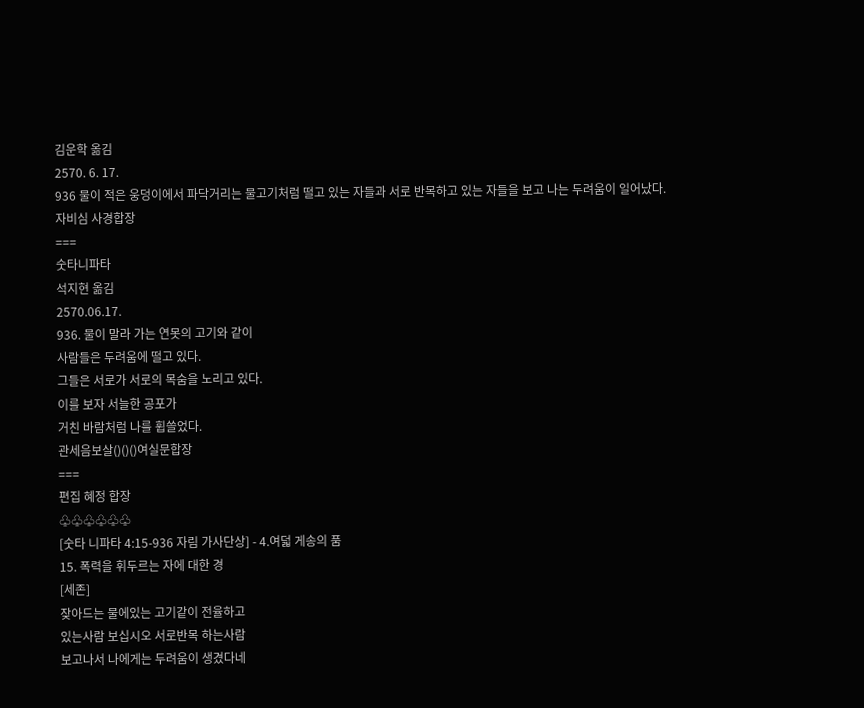김운학 옮김
2570. 6. 17.
936 물이 적은 웅덩이에서 파닥거리는 물고기처럼 떨고 있는 자들과 서로 반목하고 있는 자들을 보고 나는 두려움이 일어났다.
자비심 사경합장
===
숫타니파타
석지현 옮김
2570.06.17.
936. 물이 말라 가는 연못의 고기와 같이
사람들은 두려움에 떨고 있다.
그들은 서로가 서로의 목숨을 노리고 있다.
이를 보자 서늘한 공포가
거친 바람처럼 나를 휩쓸었다.
관세음보살()()()여실문합장
===
편집 혜정 합장
♧♧♧♧♧♧
[숫타 니파타 4:15-936 자림 가사단상] - 4.여덟 게송의 품
15. 폭력을 휘두르는 자에 대한 경
[세존]
잦아드는 물에있는 고기같이 전율하고
있는사람 보십시오 서로반목 하는사람
보고나서 나에게는 두려움이 생겼다네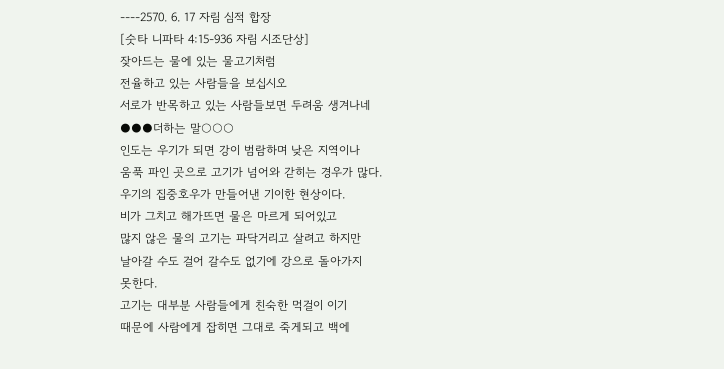----2570. 6. 17 자림 심적 합장
[숫타 니파타 4:15-936 자림 시조단상]
잦아드는 물에 있는 물고기처럼
전율하고 있는 사람들을 보십시오
서로가 반목하고 있는 사람들보면 두려움 생겨나네
●●●더하는 말○○○
인도는 우기가 되면 강이 범람하며 낮은 지역이나
움푹 파인 곳으로 고기가 넘어와 갇히는 경우가 많다.
우기의 집중호우가 만들어낸 기이한 현상이다.
비가 그치고 해가뜨면 물은 마르게 되어있고
많지 않은 물의 고기는 파닥거리고 살려고 하지만
날아갈 수도 걸어 갈수도 없기에 강으로 돌아가지
못한다.
고기는 대부분 사람들에게 친숙한 먹걸이 이기
때문에 사람에게 잡히면 그대로 죽게되고 백에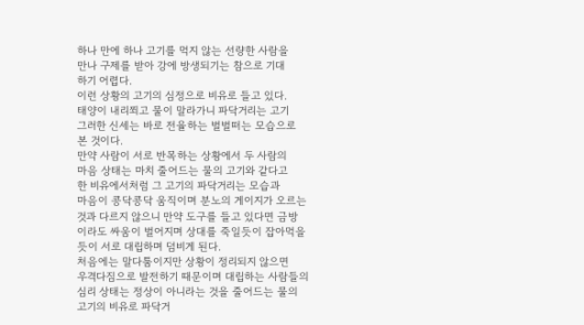하나 만에 하나 고기를 먹지 않는 선량한 사람을
만나 구제를 받아 강에 방생되기는 참으로 기대
하기 어렵다.
이런 상황의 고기의 심정으로 비유로 들고 있다.
태양이 내리쬐고 물이 말라가니 파닥거리는 고기
그러한 신세는 바로 전율하는 벌벌떠는 모습으로
본 것이다.
만약 사람이 서로 반목하는 상황에서 두 사람의
마음 상태는 마치 줄어드는 물의 고기와 같다고
한 비유에서처럼 그 고기의 파닥거리는 모습과
마음이 콩닥콩닥 움직이며 분노의 게이지가 오르는
것과 다르지 않으니 만약 도구를 들고 있다면 금방
이라도 싸움이 벌어지며 상대를 죽일듯이 잡아먹을
듯이 서로 대립하며 덤비게 된다.
처음에는 말다툼이지만 상황이 정리되지 않으면
우격다짐으로 발전하기 때문이며 대립하는 사람들의
심리 상태는 정상이 아니라는 것을 줄어드는 물의
고기의 비유로 파닥거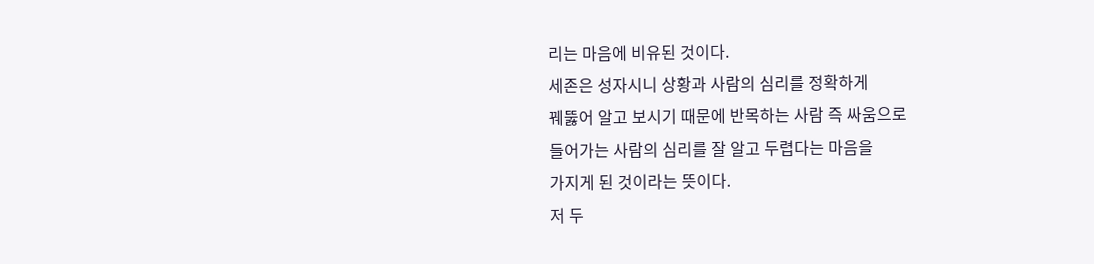리는 마음에 비유된 것이다.
세존은 성자시니 상황과 사람의 심리를 정확하게
꿰뚫어 알고 보시기 때문에 반목하는 사람 즉 싸움으로
들어가는 사람의 심리를 잘 알고 두렵다는 마음을
가지게 된 것이라는 뜻이다.
저 두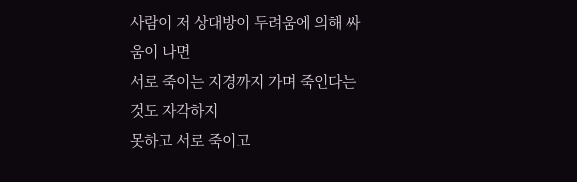사람이 저 상대방이 두려움에 의해 싸움이 나면
서로 죽이는 지경까지 가며 죽인다는 것도 자각하지
못하고 서로 죽이고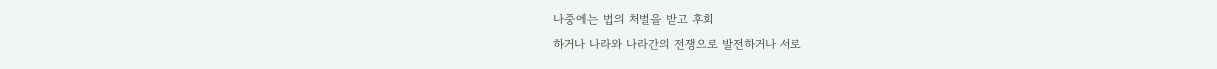나중에는 법의 처벌을 받고 후회
하거나 나라와 나라간의 전쟁으로 발전하거나 서로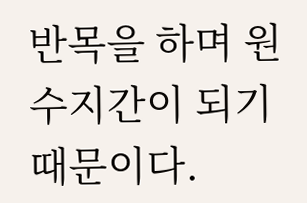반목을 하며 원수지간이 되기 때문이다.